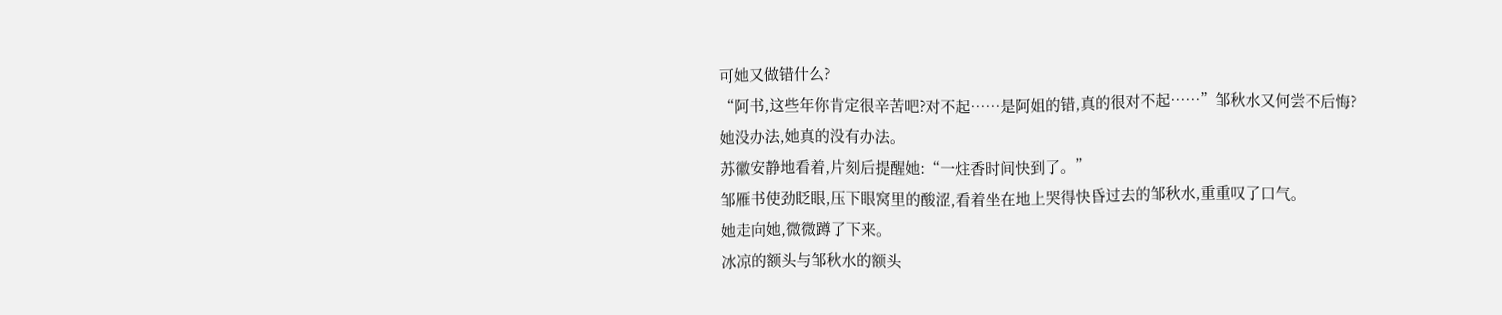可她又做错什么?
“阿书,这些年你肯定很辛苦吧?对不起……是阿姐的错,真的很对不起……”邹秋水又何尝不后悔?
她没办法,她真的没有办法。
苏徽安静地看着,片刻后提醒她:“一炷香时间快到了。”
邹雁书使劲眨眼,压下眼窝里的酸涩,看着坐在地上哭得快昏过去的邹秋水,重重叹了口气。
她走向她,微微蹲了下来。
冰凉的额头与邹秋水的额头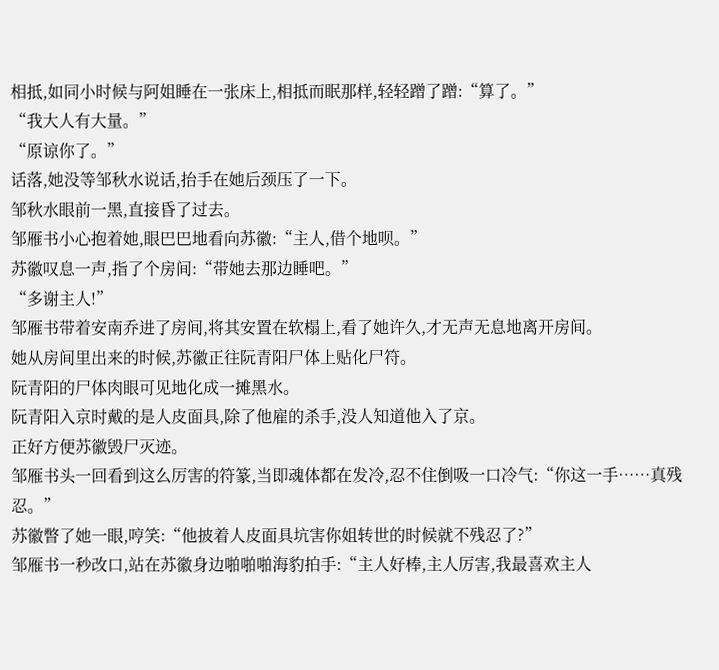相抵,如同小时候与阿姐睡在一张床上,相抵而眠那样,轻轻蹭了蹭:“算了。”
“我大人有大量。”
“原谅你了。”
话落,她没等邹秋水说话,抬手在她后颈压了一下。
邹秋水眼前一黑,直接昏了过去。
邹雁书小心抱着她,眼巴巴地看向苏徽:“主人,借个地呗。”
苏徽叹息一声,指了个房间:“带她去那边睡吧。”
“多谢主人!”
邹雁书带着安南乔进了房间,将其安置在软榻上,看了她许久,才无声无息地离开房间。
她从房间里出来的时候,苏徽正往阮青阳尸体上贴化尸符。
阮青阳的尸体肉眼可见地化成一摊黑水。
阮青阳入京时戴的是人皮面具,除了他雇的杀手,没人知道他入了京。
正好方便苏徽毁尸灭迹。
邹雁书头一回看到这么厉害的符篆,当即魂体都在发冷,忍不住倒吸一口冷气:“你这一手……真残忍。”
苏徽瞥了她一眼,哼笑:“他披着人皮面具坑害你姐转世的时候就不残忍了?”
邹雁书一秒改口,站在苏徽身边啪啪啪海豹拍手:“主人好棒,主人厉害,我最喜欢主人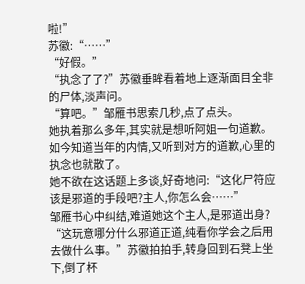啦!”
苏徽:“……”
“好假。”
“执念了了?”苏徽垂眸看着地上逐渐面目全非的尸体,淡声问。
“算吧。”邹雁书思索几秒,点了点头。
她执着那么多年,其实就是想听阿姐一句道歉。
如今知道当年的内情,又听到对方的道歉,心里的执念也就散了。
她不欲在这话题上多谈,好奇地问:“这化尸符应该是邪道的手段吧?主人,你怎么会……”
邹雁书心中纠结,难道她这个主人,是邪道出身?
“这玩意哪分什么邪道正道,纯看你学会之后用去做什么事。”苏徽拍拍手,转身回到石凳上坐下,倒了杯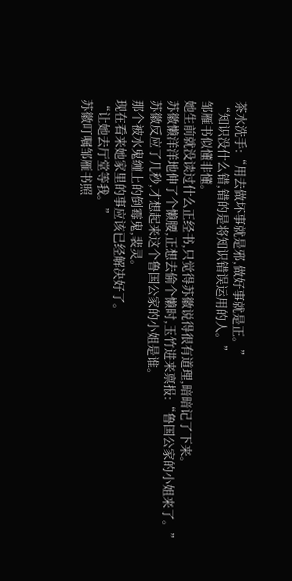茶水洗手:“用去做坏事就是邪,做好事就是正。”
“知识没什么错,错的是将知识错误运用的人。”
邹雁书似懂非懂。
她生前就没读过什么正经书,只觉得苏徽说得很有道理,暗暗记了下来。
苏徽懒洋洋地伸了个懒腰,正想去偷个懒时,玉竹进来禀报:“鲁国公家的小姐来了。”
苏徽反应了几秒,才想起来这个鲁国公家的小姐是谁。
那个被水鬼缠上的倒霉鬼,裴灵。
现在看来她家里的事应该已经解决好了。
“让她去厅堂等我。”
苏徽叮嘱邹雁书照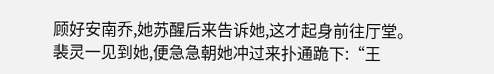顾好安南乔,她苏醒后来告诉她,这才起身前往厅堂。
裴灵一见到她,便急急朝她冲过来扑通跪下:“王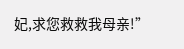妃,求您救救我母亲!”